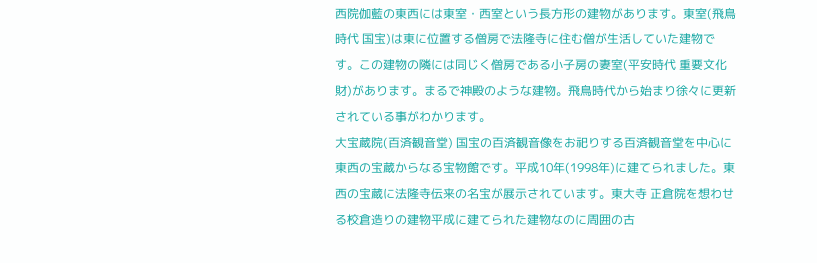西院伽藍の東西には東室・西室という長方形の建物があります。東室(飛鳥時代 国宝)は東に位置する僧房で法隆寺に住む僧が生活していた建物です。この建物の隣には同じく僧房である小子房の妻室(平安時代 重要文化財)があります。まるで神殿のような建物。飛鳥時代から始まり徐々に更新されている事がわかります。
大宝蔵院(百済観音堂) 国宝の百済観音像をお祀りする百済観音堂を中心に東西の宝蔵からなる宝物館です。平成10年(1998年)に建てられました。東西の宝蔵に法隆寺伝来の名宝が展示されています。東大寺 正倉院を想わせる校倉造りの建物平成に建てられた建物なのに周囲の古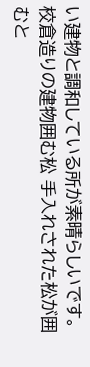い建物と調和している所が素晴らしいです。
校倉造りの建物囲む松 手入れされた松が囲むと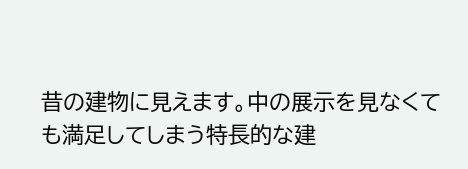昔の建物に見えます。中の展示を見なくても満足してしまう特長的な建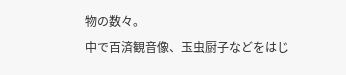物の数々。
中で百済観音像、玉虫厨子などをはじ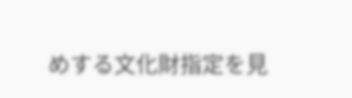めする文化財指定を見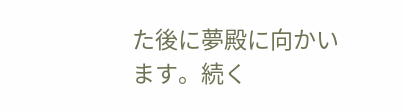た後に夢殿に向かいます。続く